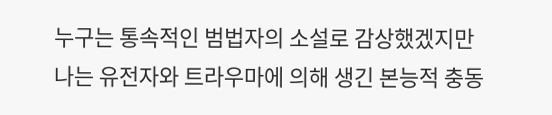누구는 통속적인 범법자의 소설로 감상했겠지만
나는 유전자와 트라우마에 의해 생긴 본능적 충동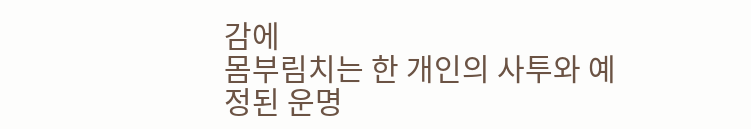감에
몸부림치는 한 개인의 사투와 예정된 운명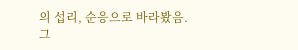의 섭리, 순응으로 바라봤음.
그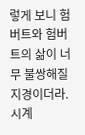렇게 보니 험버트와 험버트의 삶이 너무 불쌍해질 지경이더라.
시계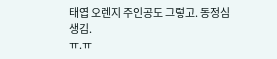태엽 오렌지 주인공도 그렇고. 동정심 생김.
ㅠ.ㅠ